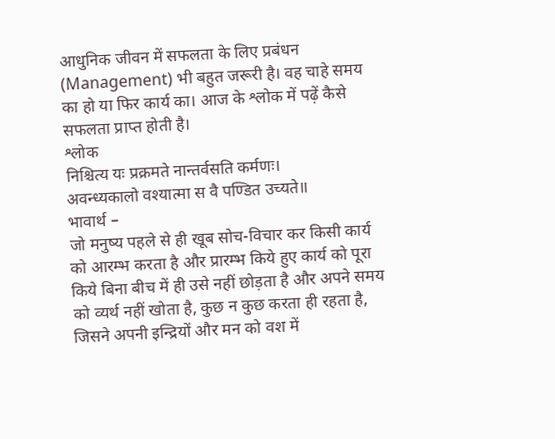आधुनिक जीवन में सफलता के लिए प्रबंधन (Management) भी बहुत जरूरी है। वह चाहे समय का हो या फिर कार्य का। आज के श्लोक में पढ़ें कैसे सफलता प्राप्त होती है।
श्लोक
निश्चित्य यः प्रक्रमते नान्तर्वसति कर्मणः।
अवन्ध्यकालो वश्यात्मा स वै पण्डित उच्यते॥
भावार्थ –
जो मनुष्य पहले से ही खूब सोच-विचार कर किसी कार्य को आरम्भ करता है और प्रारम्भ किये हुए कार्य को पूरा किये बिना बीच में ही उसे नहीं छोड़ता है और अपने समय को व्यर्थ नहीं खोता है, कुछ न कुछ करता ही रहता है, जिसने अपनी इन्द्रियों और मन को वश में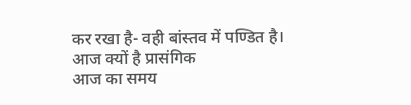कर रखा है- वही बांस्तव में पण्डित है।
आज क्यों है प्रासंगिक
आज का समय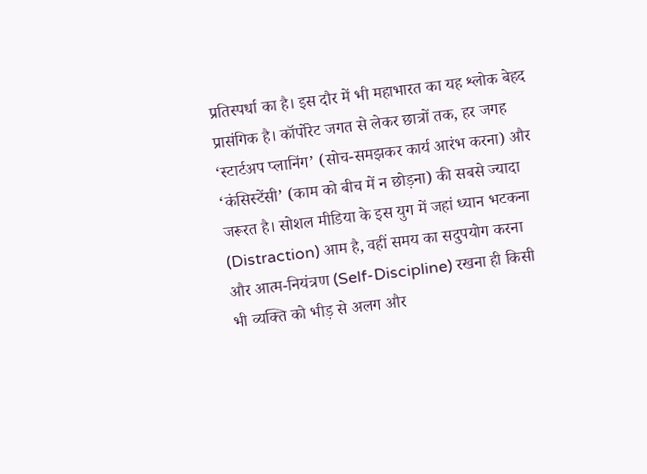प्रतिस्पर्धा का है। इस दौर में भी महाभारत का यह श्लोक बेहद प्रासंगिक है। कॉर्पोरेट जगत से लेकर छात्रों तक, हर जगह ‘स्टार्टअप प्लानिंग’ (सोच-समझकर कार्य आरंभ करना) और ‘कंसिस्टेंसी’ (काम को बीच में न छोड़ना) की सबसे ज्यादा जरूरत है। सोशल मीडिया के इस युग में जहां ध्यान भटकना (Distraction) आम है, वहीं समय का सदुपयोग करना और आत्म-नियंत्रण (Self-Discipline) रखना ही किसी भी व्यक्ति को भीड़ से अलग और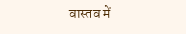वास्तव में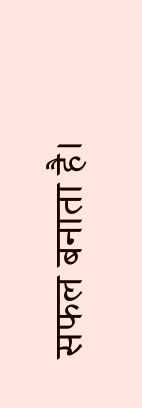सफल बनाता है।